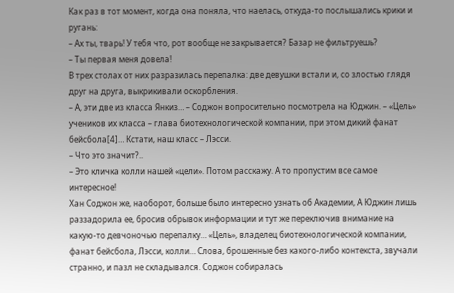Как раз в тот момент, когда она поняла, что наелась, откуда-то послышались крики и ругань:
– Ах ты, тварь! У тебя что, рот вообще не закрывается? Базар не фильтруешь?
– Ты первая меня довела!
В трех столах от них разразилась перепалка: две девушки встали и, со злостью глядя друг на друга, выкрикивали оскорбления.
– А, эти две из класса Янкиз… – Соджон вопросительно посмотрела на Юджин. – «Цель» учеников их класса – глава биотехнологической компании, при этом дикий фанат бейсбола[4]… Кстати, наш класс – Лэсси.
– Что это значит?..
– Это кличка колли нашей «цели». Потом расскажу. А то пропустим все самое интересное!
Хан Соджон же, наоборот, больше было интересно узнать об Академии, А Юджин лишь раззадорила ее, бросив обрывок информации и тут же переключив внимание на какую-то девчоночью перепалку… «Цель», владелец биотехнологической компании, фанат бейсбола, Лэсси, колли… Слова, брошенные без какого-либо контекста, звучали странно, и пазл не складывался. Соджон собиралась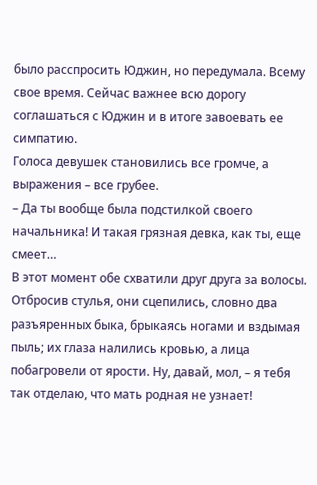было расспросить Юджин, но передумала. Всему свое время. Сейчас важнее всю дорогу соглашаться с Юджин и в итоге завоевать ее симпатию.
Голоса девушек становились все громче, а выражения – все грубее.
– Да ты вообще была подстилкой своего начальника! И такая грязная девка, как ты, еще смеет…
В этот момент обе схватили друг друга за волосы. Отбросив стулья, они сцепились, словно два разъяренных быка, брыкаясь ногами и вздымая пыль; их глаза налились кровью, а лица побагровели от ярости. Ну, давай, мол, – я тебя так отделаю, что мать родная не узнает!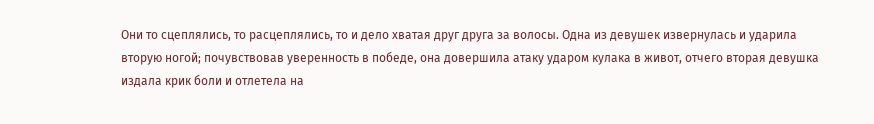Они то сцеплялись, то расцеплялись, то и дело хватая друг друга за волосы. Одна из девушек извернулась и ударила вторую ногой; почувствовав уверенность в победе, она довершила атаку ударом кулака в живот, отчего вторая девушка издала крик боли и отлетела на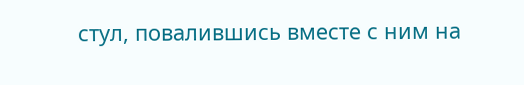стул, повалившись вместе с ним на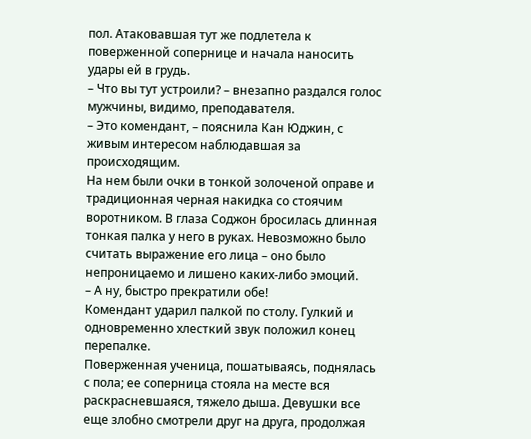пол. Атаковавшая тут же подлетела к поверженной сопернице и начала наносить удары ей в грудь.
– Что вы тут устроили? – внезапно раздался голос мужчины, видимо, преподавателя.
– Это комендант, – пояснила Кан Юджин, с живым интересом наблюдавшая за происходящим.
На нем были очки в тонкой золоченой оправе и традиционная черная накидка со стоячим воротником. В глаза Соджон бросилась длинная тонкая палка у него в руках. Невозможно было считать выражение его лица – оно было непроницаемо и лишено каких-либо эмоций.
– А ну, быстро прекратили обе!
Комендант ударил палкой по столу. Гулкий и одновременно хлесткий звук положил конец перепалке.
Поверженная ученица, пошатываясь, поднялась с пола; ее соперница стояла на месте вся раскрасневшаяся, тяжело дыша. Девушки все еще злобно смотрели друг на друга, продолжая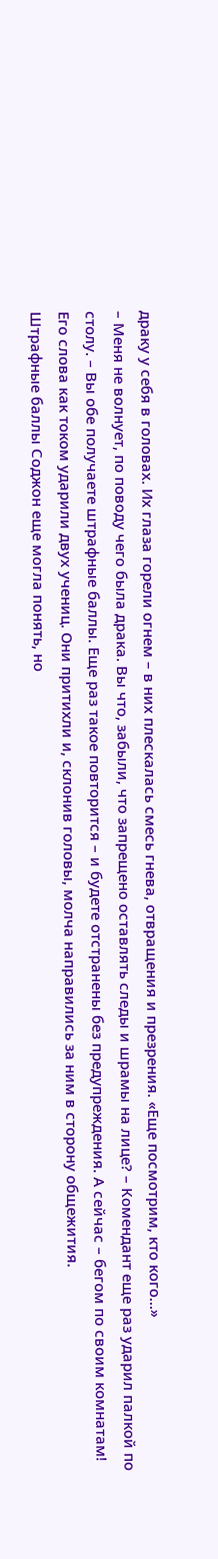драку у себя в головах. Их глаза горели огнем – в них плескалась смесь гнева, отвращения и презрения. «Еще посмотрим, кто кого…»
– Меня не волнует, по поводу чего была драка. Вы что, забыли, что запрещено оставлять следы и шрамы на лице? – Комендант еще раз ударил палкой по столу. – Вы обе получаете штрафные баллы. Еще раз такое повторится – и будете отстранены без предупреждения. А сейчас – бегом по своим комнатам!
Его слова как током ударили двух учениц. Они притихли и, склонив головы, молча направились за ним в сторону общежития.
Штрафные баллы Соджон еще могла понять, но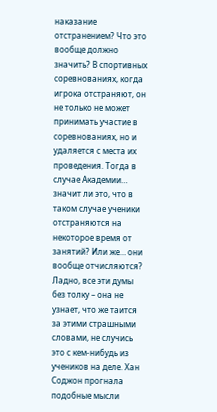наказание отстранением? Что это вообще должно значить? В спортивных соревнованиях, когда игрока отстраняют, он не только не может принимать участие в соревнованиях, но и удаляется с места их проведения. Тогда в случае Академии… значит ли это, что в таком случае ученики отстраняются на некоторое время от занятий? Или же… они вообще отчисляются?
Ладно, все эти думы без толку – она не узнает, что же таится за этими страшными словами, не случись это с кем-нибудь из учеников на деле. Хан Соджон прогнала подобные мысли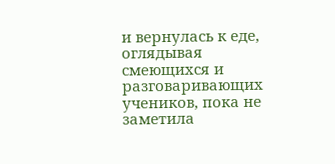и вернулась к еде, оглядывая смеющихся и разговаривающих учеников, пока не заметила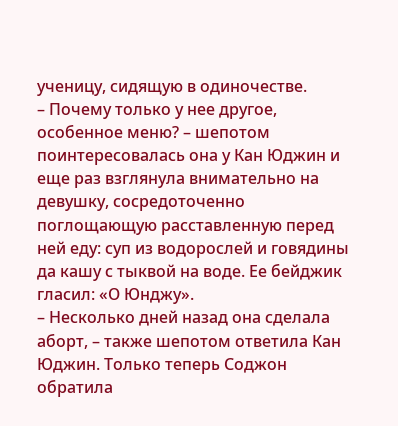ученицу, сидящую в одиночестве.
– Почему только у нее другое, особенное меню? – шепотом поинтересовалась она у Кан Юджин и еще раз взглянула внимательно на девушку, сосредоточенно поглощающую расставленную перед ней еду: суп из водорослей и говядины да кашу с тыквой на воде. Ее бейджик гласил: «О Юнджу».
– Несколько дней назад она сделала аборт, – также шепотом ответила Кан Юджин. Только теперь Соджон обратила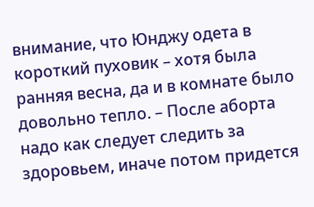внимание, что Юнджу одета в короткий пуховик – хотя была ранняя весна, да и в комнате было довольно тепло. – После аборта надо как следует следить за здоровьем, иначе потом придется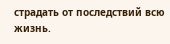страдать от последствий всю жизнь.